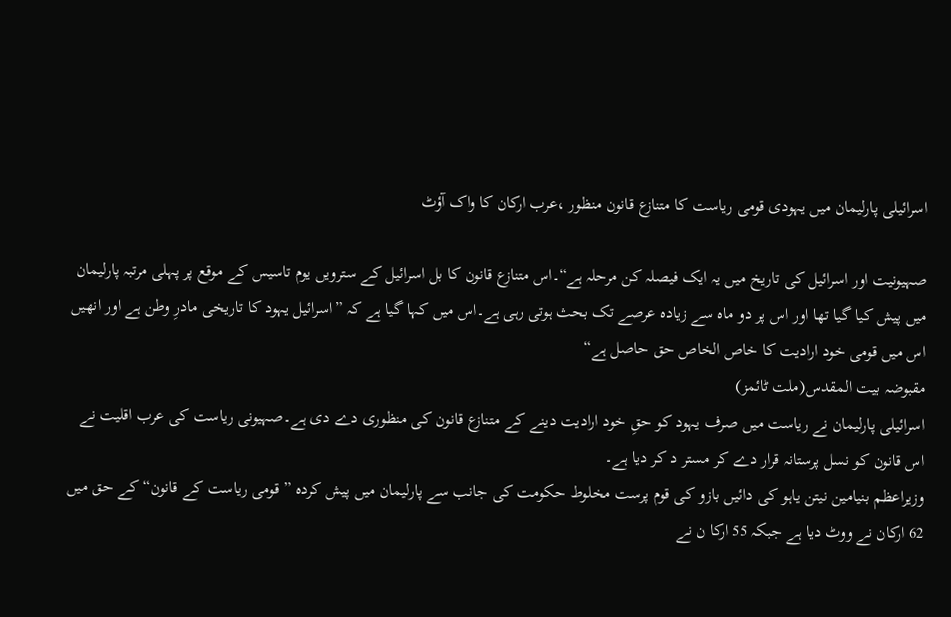اسرائیلی پارلیمان میں یہودی قومی ریاست کا متنازع قانون منظور ،عرب ارکان کا واک آؤٹ

صہیونیت اور اسرائیل کی تاریخ میں یہ ایک فیصلہ کن مرحلہ ہے“۔اس متنازع قانون کا بل اسرائیل کے سترویں یوم تاسیس کے موقع پر پہلی مرتبہ پارلیمان میں پیش کیا گیا تھا اور اس پر دو ماہ سے زیادہ عرصے تک بحث ہوتی رہی ہے۔اس میں کہا گیا ہے کہ ”اسرائیل یہود کا تاریخی مادرِ وطن ہے اور انھیں اس میں قومی خود ارادیت کا خاص الخاص حق حاصل ہے“
مقبوضہ بیت المقدس(ملت ٹائمز)
اسرائیلی پارلیمان نے ریاست میں صرف یہود کو حقِ خود ارادیت دینے کے متنازع قانون کی منظوری دے دی ہے۔صہیونی ریاست کی عرب اقلیت نے اس قانون کو نسل پرستانہ قرار دے کر مستر د کر دیا ہے۔
وزیراعظم بنیامین نیتن یاہو کی دائیں بازو کی قوم پرست مخلوط حکومت کی جانب سے پارلیمان میں پیش کردہ ”قومی ریاست کے قانون“ کے حق میں 62 ارکان نے ووٹ دیا ہے جبکہ 55 ارکا ن نے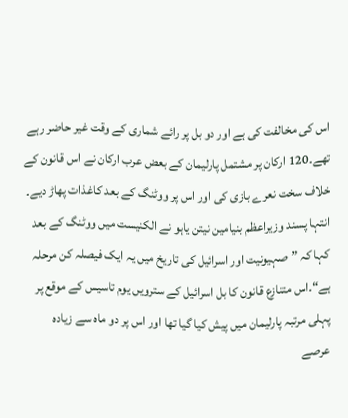اس کی مخالفت کی ہے اور دو بل پر رائے شماری کے وقت غیر حاضر رہے تھے۔120 ارکان پر مشتمل پارلیمان کے بعض عرب ارکان نے اس قانون کے خلاف سخت نعرے بازی کی اور اس پر ووٹنگ کے بعد کاغذات پھاڑ دیے۔
انتہا پسند وزیراعظم بنیامین نیتن یاہو نے الکنیست میں ووٹنگ کے بعد کہا کہ ” صہیونیت اور اسرائیل کی تاریخ میں یہ ایک فیصلہ کن مرحلہ ہے“۔اس متنازع قانون کا بل اسرائیل کے سترویں یوم تاسیس کے موقع پر پہلی مرتبہ پارلیمان میں پیش کیا گیا تھا اور اس پر دو ماہ سے زیادہ عرصے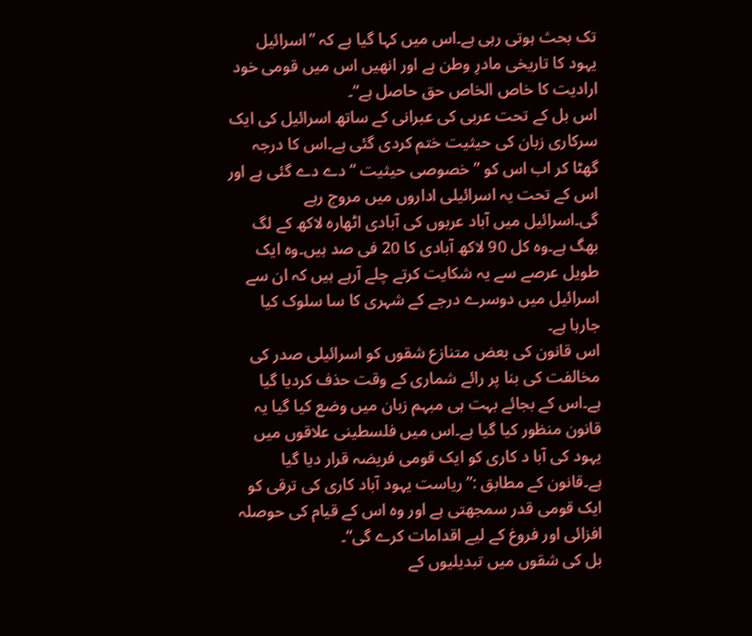تک بحث ہوتی رہی ہے۔اس میں کہا گیا ہے کہ ”اسرائیل یہود کا تاریخی مادرِ وطن ہے اور انھیں اس میں قومی خود ارادیت کا خاص الخاص حق حاصل ہے“۔
اس بل کے تحت عربی کی عبرانی کے ساتھ اسرائیل کی ایک سرکاری زبان کی حیثیت ختم کردی گئی ہے۔اس کا درجہ گھٹا کر اب اس کو ”خصوصی حیثیت “ دے دے گئی ہے اور اس کے تحت یہ اسرائیلی اداروں میں مروج رہے گی۔اسرائیل میں آباد عربوں کی آبادی اٹھارہ لاکھ کے لگ بھگ ہے۔وہ کل 90 لاکھ آبادی کا 20 فی صد ہیں۔وہ ایک طویل عرصے سے یہ شکایت کرتے چلے آرہے ہیں کہ ان سے اسرائیل میں دوسرے درجے کے شہری کا سا سلوک کیا جارہا ہے۔
اس قانون کی بعض متنازع شقوں کو اسرائیلی صدر کی مخالفت کی بنا پر رائے شماری کے وقت حذف کردیا گیا ہے۔اس کے بجائے بہت ہی مبہم زبان میں وضع کیا گیا یہ قانون منظور کیا گیا ہے۔اس میں فلسطینی علاقوں میں یہود کی آبا د کاری کو ایک قومی فریضہ قرار دیا گیا ہے۔قانون کے مطابق :” ریاست یہود آباد کاری کی ترقی کو ایک قومی قدر سمجھتی ہے اور وہ اس کے قیام کی حوصلہ افزائی اور فروغ کے لیے اقدامات کرے گی“۔
بل کی شقوں میں تبدیلیوں کے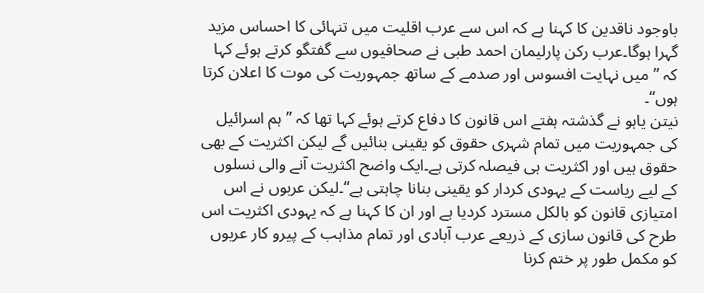باوجود ناقدین کا کہنا ہے کہ اس سے عرب اقلیت میں تنہائی کا احساس مزید گہرا ہوگا۔عرب رکن پارلیمان احمد طبی نے صحافیوں سے گفتگو کرتے ہوئے کہا کہ ” میں نہایت افسوس اور صدمے کے ساتھ جمہوریت کی موت کا اعلان کرتا ہوں“۔
نیتن یاہو نے گذشتہ ہفتے اس قانون کا دفاع کرتے ہوئے کہا تھا کہ ” ہم اسرائیل کی جمہوریت میں تمام شہری حقوق کو یقینی بنائیں گے لیکن اکثریت کے بھی حقوق ہیں اور اکثریت ہی فیصلہ کرتی ہے۔ایک واضح اکثریت آنے والی نسلوں کے لیے ریاست کے یہودی کردار کو یقینی بنانا چاہتی ہے“۔لیکن عربوں نے اس امتیازی قانون کو بالکل مسترد کردیا ہے اور ان کا کہنا ہے کہ یہودی اکثریت اس طرح کی قانون سازی کے ذریعے عرب آبادی اور تمام مذاہب کے پیرو کار عربوں کو مکمل طور پر ختم کرنا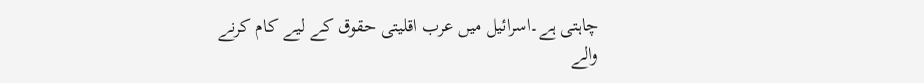چاہتی ہے۔اسرائیل میں عرب اقلیتی حقوق کے لیے کام کرنے والے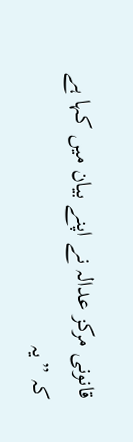قانونی مرکز عدالہ نے اپنے بیان میں کہا ہے کہ ”یہ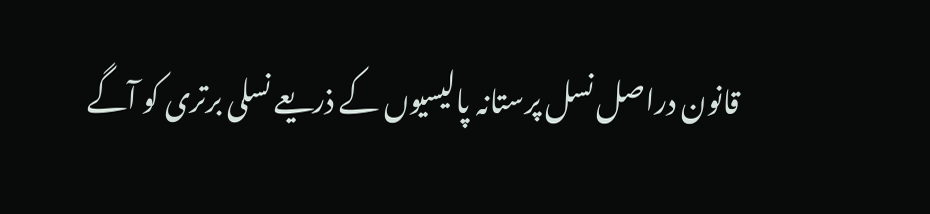قانون دراصل نسل پرستانہ پالیسیوں کے ذریعے نسلی برتری کو آگے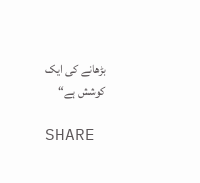بڑھانے کی ایک کوشش ہے“

SHARE